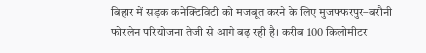बिहार में सड़क कनेक्टिविटी को मजबूत करने के लिए मुजफ्फरपुर–बरौनी फोरलेन परियोजना तेजी से आगे बढ़ रही है। करीब 100 किलोमीटर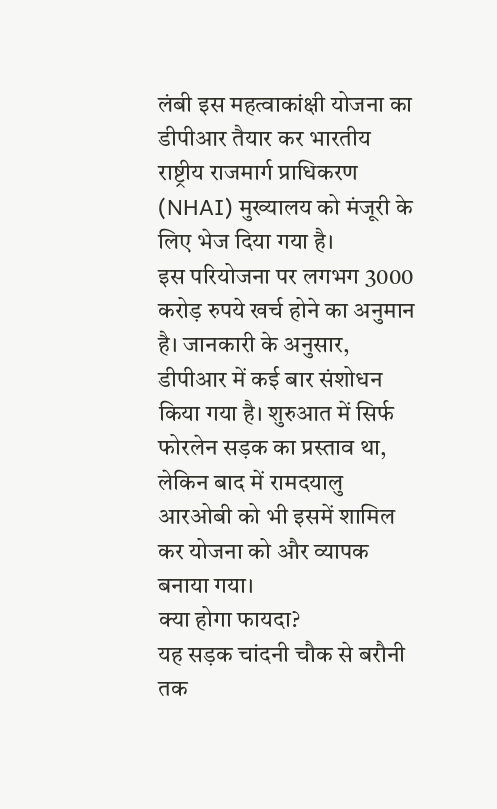लंबी इस महत्वाकांक्षी योजना का डीपीआर तैयार कर भारतीय राष्ट्रीय राजमार्ग प्राधिकरण (NHAI) मुख्यालय को मंजूरी के लिए भेज दिया गया है।
इस परियोजना पर लगभग 3000 करोड़ रुपये खर्च होने का अनुमान है। जानकारी के अनुसार, डीपीआर में कई बार संशोधन किया गया है। शुरुआत में सिर्फ फोरलेन सड़क का प्रस्ताव था, लेकिन बाद में रामदयालु आरओबी को भी इसमें शामिल कर योजना को और व्यापक बनाया गया।
क्या होगा फायदा?
यह सड़क चांदनी चौक से बरौनी तक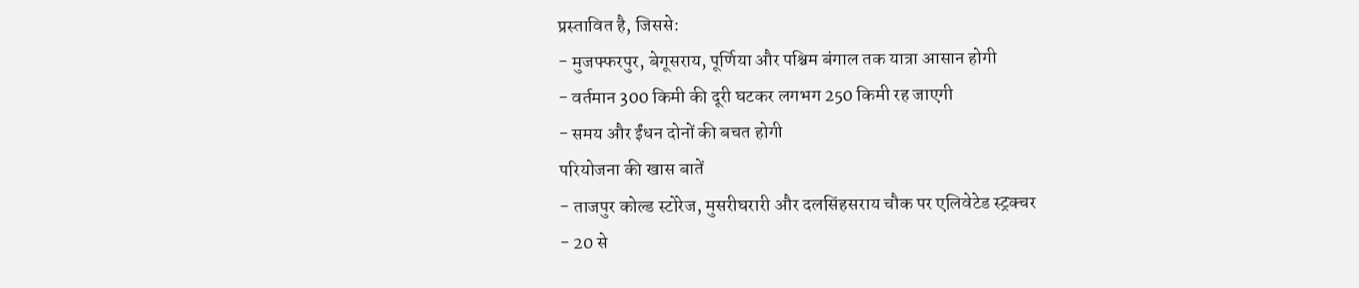प्रस्तावित है, जिससे:
- मुजफ्फरपुर, बेगूसराय, पूर्णिया और पश्चिम बंगाल तक यात्रा आसान होगी
- वर्तमान 300 किमी की दूरी घटकर लगभग 250 किमी रह जाएगी
- समय और ईंधन दोनों की बचत होगी
परियोजना की खास बातें
- ताजपुर कोल्ड स्टोरेज, मुसरीघरारी और दलसिंहसराय चौक पर एलिवेटेड स्ट्रक्चर
- 20 से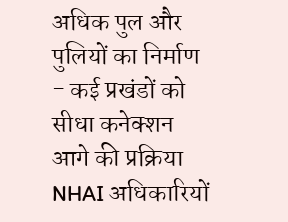अधिक पुल और पुलियों का निर्माण
- कई प्रखंडों को सीधा कनेक्शन
आगे की प्रक्रिया
NHAI अधिकारियों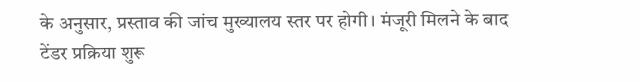के अनुसार, प्रस्ताव की जांच मुख्यालय स्तर पर होगी। मंजूरी मिलने के बाद टेंडर प्रक्रिया शुरू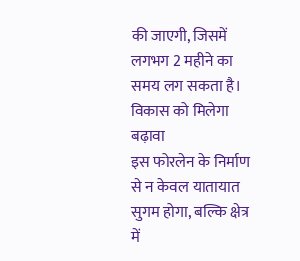की जाएगी, जिसमें लगभग 2 महीने का समय लग सकता है।
विकास को मिलेगा बढ़ावा
इस फोरलेन के निर्माण से न केवल यातायात सुगम होगा, बल्कि क्षेत्र में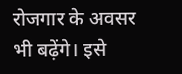रोजगार के अवसर भी बढ़ेंगे। इसे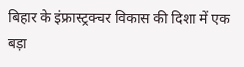बिहार के इंफ्रास्ट्रक्चर विकास की दिशा में एक बड़ा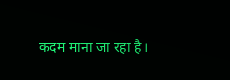कदम माना जा रहा है।